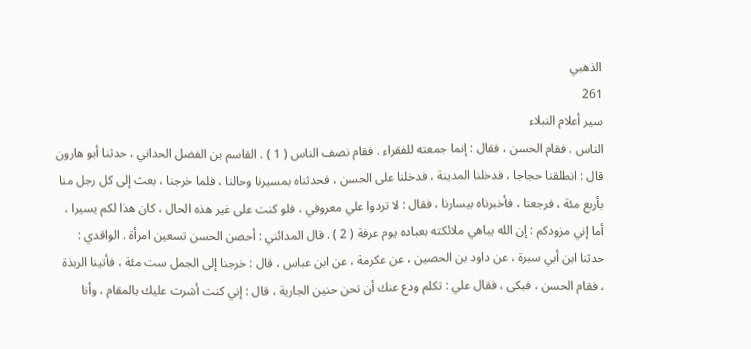الذهبي
261
سير أعلام النبلاء
الناس . فقام الحسن ، فقال : إنما جمعته للفقراء . فقام نصف الناس ( 1 ) . القاسم بن الفضل الحداني ، حدثنا أبو هارون قال : انطلقنا حجاجا ، فدخلنا المدينة ، فدخلنا على الحسن ، فحدثناه بمسيرنا وحالنا ، فلما خرجنا ، بعث إلى كل رجل منا بأربع مئة ، فرجعنا ، فأخبرناه بيسارنا ، فقال : لا تردوا علي معروفي ، فلو كنت على غير هذه الحال ، كان هذا لكم يسيرا ، أما إني مزودكم : إن الله يباهي ملائكته بعباده يوم عرفة ( 2 ) . قال المدائني : أحصن الحسن تسعين امرأة . الواقدي : حدثنا ابن أبي سبرة ، عن داود بن الحصين ، عن عكرمة ، عن ابن عباس ، قال : خرجنا إلى الجمل ست مئة ، فأتينا الربذة ، فقام الحسن ، فبكى ، فقال علي : تكلم ودع عنك أن تحن حنين الجارية ، قال : إني كنت أشرت عليك بالمقام ، وأنا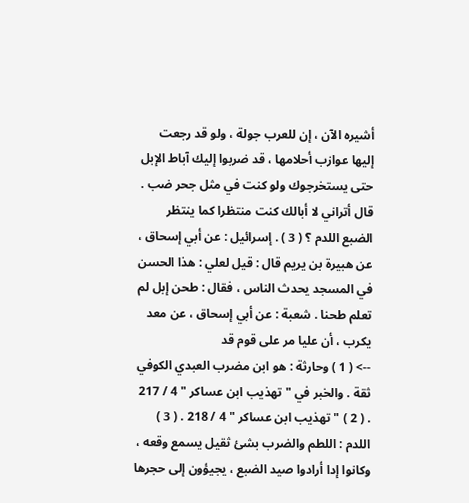أشيره الآن ، إن للعرب جولة ، ولو قد رجعت إليها عوازب أحلامها ، قد ضربوا إليك آباط الإبل حتى يستخرجوك ولو كنت في مثل جحر ضب . قال أتراني لا أبالك كنت منتظرا كما ينتظر الضبع اللدم ؟ ( 3 ) . إسرائيل : عن أبي إسحاق ، عن هبيرة بن يريم قال : قيل لعلي : هذا الحسن في المسجد يحدث الناس ، فقال : طحن إبل لم تعلم طحنا . شعبة : عن أبي إسحاق ، عن معد يكرب ، أن عليا مر على قوم قد
--> ( 1 ) وحارثة : هو ابن مضرب العبدي الكوفي ثقة . والخبر في " تهذيب ابن عساكر " 4 / 217 . ( 2 ) " تهذيب ابن عساكر " 4 / 218 . ( 3 ) اللدم : اللطم والضرب بشئ ثقيل يسمع وقعه ، وكانوا إدا أرادوا صيد الضبع ، يجيؤون إلى حجرها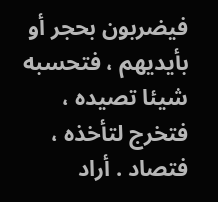فيضربون بحجر أو بأيديهم ، فتحسبه شيئا تصيده ، فتخرج لتأخذه ، فتصاد . أراد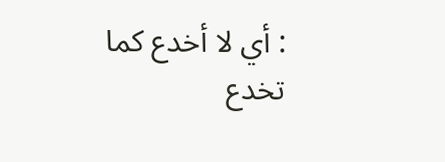: أي لا أخدع كما تخدع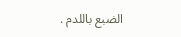الضبع باللدم .